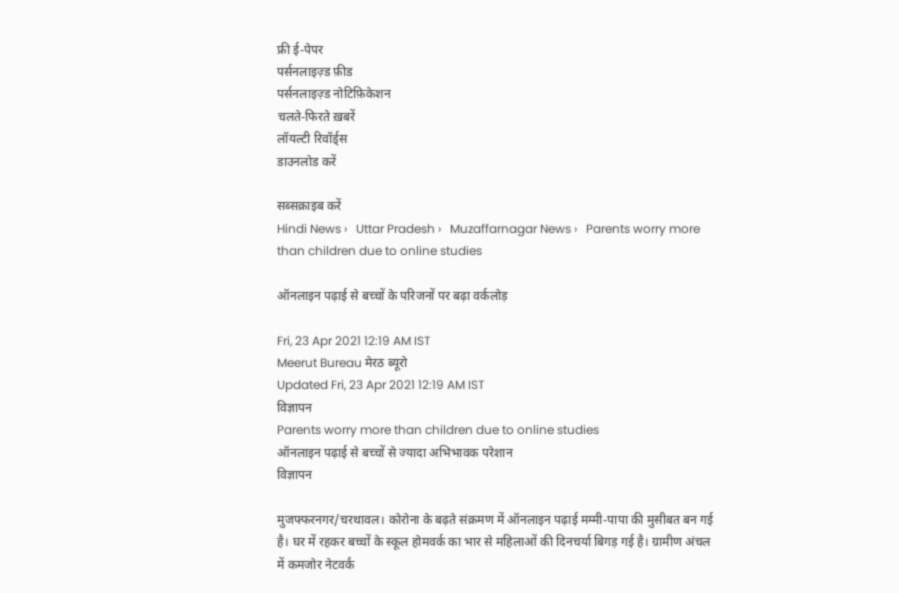फ्री ई-पेपर
पर्सनलाइज़्ड फ़ीड
पर्सनलाइज़्ड नोटिफ़िकेशन
चलते-फिरते ख़बरें
लॉयल्टी रिवॉर्ड्स
डाउनलोड करें

सब्सक्राइब करें
Hindi News ›   Uttar Pradesh ›   Muzaffarnagar News ›   Parents worry more than children due to online studies

ऑनलाइन पढ़ाई से बच्चों के परिजनों पर बढ़ा वर्कलोड़

Fri, 23 Apr 2021 12:19 AM IST
Meerut Bureau मेरठ ब्यूरो
Updated Fri, 23 Apr 2021 12:19 AM IST
विज्ञापन
Parents worry more than children due to online studies
ऑनलाइन पढ़ाई से बच्चों से ज्यादा अभिभावक परेशान
विज्ञापन

मुजफ्फरनगर/चरथावल। कोरोना के बढ़ते संक्रमण में ऑनलाइन पढ़ाई मम्मी-पापा की मुसीबत बन गई है। घर में रहकर बच्चों के स्कूल होमवर्क का भार से महिलाओं की दिनचर्या बिगड़ गई है। ग्रामीण अंचल में कमजोर नेटवर्कं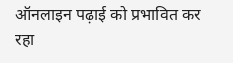ऑनलाइन पढ़ाई को प्रभावित कर रहा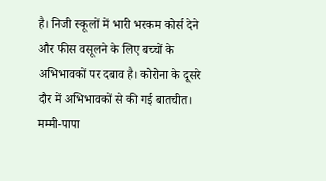है। निजी स्कूलों में भारी भरकम कोर्स देने और फीस वसूलने के लिए बच्चों के अभिभावकों पर दबाव है। कोरोना के दूसरे दौर में अभिभावकों से की गई बातचीत।
मम्मी-पापा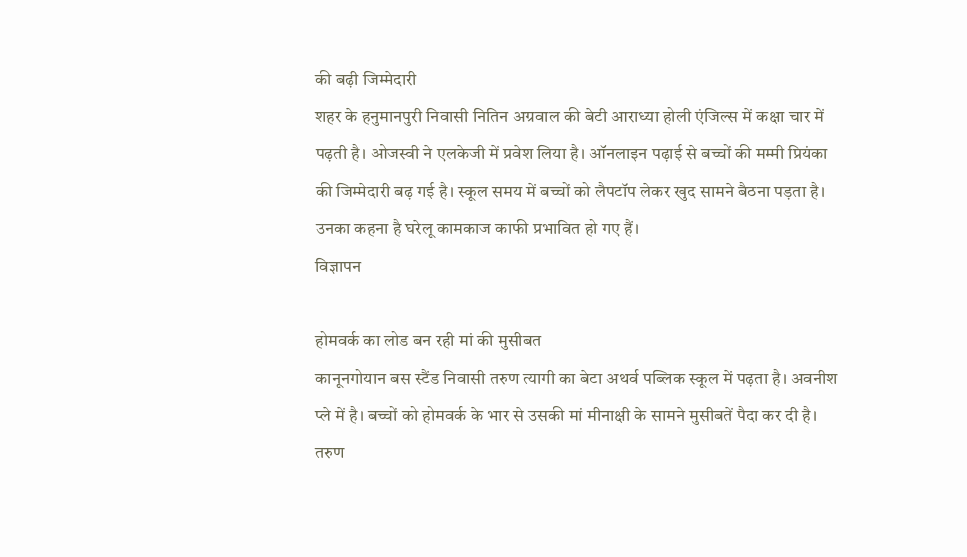की बढ़ी जिम्मेदारी
शहर के हनुमानपुरी निवासी नितिन अग्रवाल की बेटी आराध्या होली एंजिल्स में कक्षा चार में पढ़ती है। ओजस्वी ने एलकेजी में प्रवेश लिया है। ऑनलाइन पढ़ाई से बच्चों की मम्मी प्रियंका की जिम्मेदारी बढ़ गई है। स्कूल समय में बच्चों को लैपटॉप लेकर खुद सामने बैठना पड़ता है। उनका कहना है घरेलू कामकाज काफी प्रभावित हो गए हैं।
विज्ञापन

होमवर्क का लोड बन रही मां की मुसीबत
कानूनगोयान बस स्टैंड निवासी तरुण त्यागी का बेटा अथर्व पब्लिक स्कूल में पढ़ता है। अवनीश प्ले में है। बच्चों को होमवर्क के भार से उसकी मां मीनाक्षी के सामने मुसीबतें पैदा कर दी है। तरुण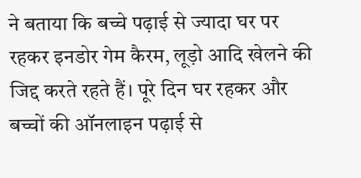ने बताया कि बच्चे पढ़ाई से ज्यादा घर पर रहकर इनडोर गेम कैरम, लूड़ो आदि खेलने की जिद्द करते रहते हैं। पूरे दिन घर रहकर और बच्चों की ऑनलाइन पढ़ाई से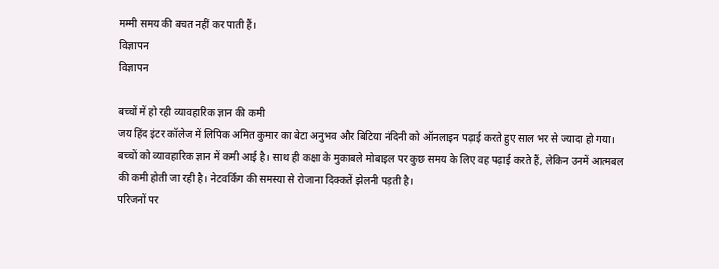मम्मी समय की बचत नहीं कर पाती हैं।
विज्ञापन
विज्ञापन

बच्चों में हो रही व्यावहारिक ज्ञान की कमी
जय हिंद इंटर कॉलेज में लिपिक अमित कुमार का बेटा अनुभव और बिटिया नंदिनी को ऑनलाइन पढ़ाई करते हुए साल भर से ज्यादा हो गया। बच्चों को व्यावहारिक ज्ञान में कमी आई है। साथ ही कक्षा के मुकाबले मोबाइल पर कुछ समय के लिए वह पढ़ाई करते हैं, लेकिन उनमें आत्मबल की कमी होती जा रही है। नेटवर्किंग की समस्या से रोजाना दिक्कतें झेलनी पड़ती है।
परिजनों पर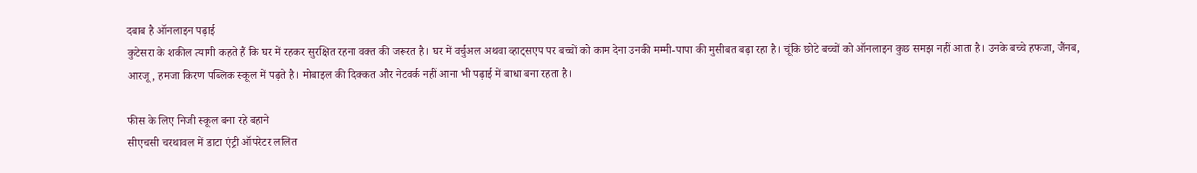दबाब है ऑनलाइन पढ़ाई
कुटेसरा के शकील त्यागी कहते हैं कि घर में रहकर सुरक्षित रहना वक्त की जरूरत है। घर में वर्चुअल अथवा व्हाट्सएप पर बच्चों को काम देना उनकी मम्मी-पापा की मुसीबत बढ़ा रहा है। चूंकि छोटे बच्चों को ऑनलाइन कुछ समझ नहीं आता है। उनके बच्चे हफजा, जैंनब, आरजू, हमजा किरण पब्लिक स्कूल में पढ़ते है। मोबाइल की दिक्कत और नेटवर्क नहीं आना भी पढ़ाई में बाधा बना रहता है।

फीस के लिए निजी स्कूल बना रहे बहाने
सीएचसी चरथावल में डाटा एंट्री ऑपरेटर ललित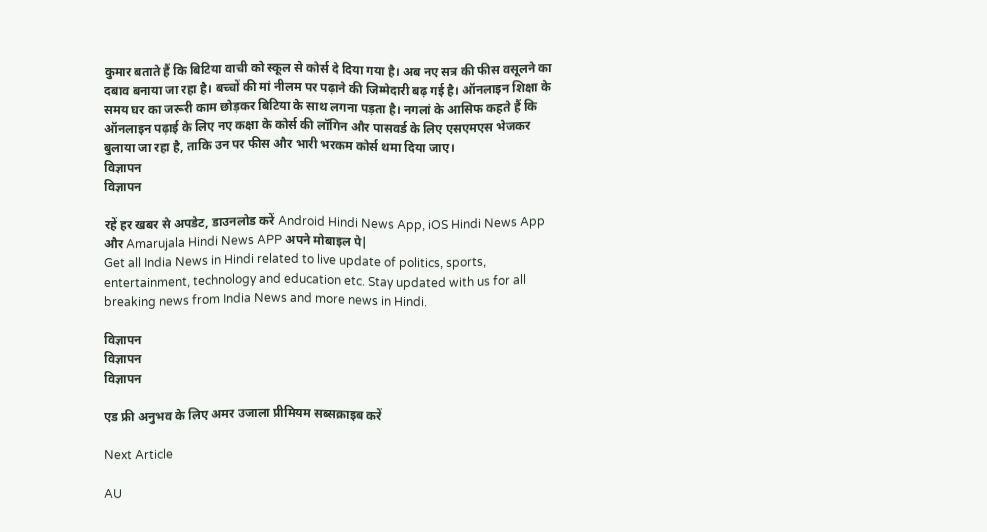कुमार बताते हैं कि बिटिया वाची को स्कूल से कोर्स दे दिया गया है। अब नए सत्र की फीस वसूलने का दबाव बनाया जा रहा है। बच्चों की मां नीलम पर पढ़ाने की जिम्मेदारी बढ़ गई है। ऑनलाइन शिक्षा के समय घर का जरूरी काम छोड़कर बिटिया के साथ लगना पड़ता है। नगलां के आसिफ कहते हैं कि ऑनलाइन पढ़ाई के लिए नए कक्षा के कोर्स की लॉगिन और पासवर्ड के लिए एसएमएस भेजकर बुलाया जा रहा है, ताकि उन पर फीस और भारी भरकम कोर्स थमा दिया जाए।
विज्ञापन
विज्ञापन

रहें हर खबर से अपडेट, डाउनलोड करें Android Hindi News App, iOS Hindi News App और Amarujala Hindi News APP अपने मोबाइल पे|
Get all India News in Hindi related to live update of politics, sports, entertainment, technology and education etc. Stay updated with us for all breaking news from India News and more news in Hindi.

विज्ञापन
विज्ञापन
विज्ञापन

एड फ्री अनुभव के लिए अमर उजाला प्रीमियम सब्सक्राइब करें

Next Article

AU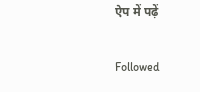ऐप में पढ़ें

Followed